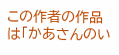この作者の作品は「かあさんのい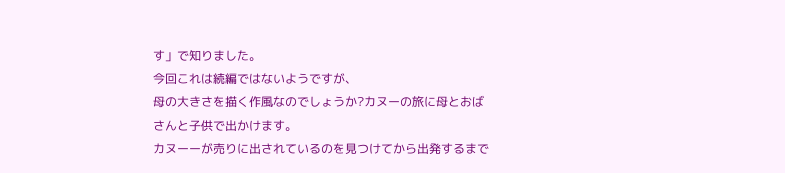す」で知りました。
今回これは続編ではないようですが、
母の大きさを描く作風なのでしょうか?カヌーの旅に母とおばさんと子供で出かけます。
カヌーーが売りに出されているのを見つけてから出発するまで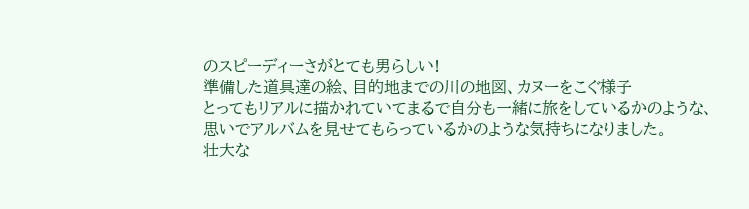のスピーディーさがとても男らしい!
準備した道具達の絵、目的地までの川の地図、カヌーをこぐ様子
とってもリアルに描かれていてまるで自分も一緒に旅をしているかのような、
思いでアルバムを見せてもらっているかのような気持ちになりました。
壮大な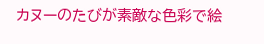カヌーのたびが素敵な色彩で絵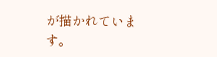が描かれています。